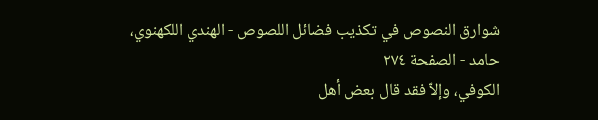شوارق النصوص في تكذيب فضائل اللصوص - الهندي اللكهنوي، حامد - الصفحة ٢٧٤
الكوفي، وإلاّ فقد قال بعض أهل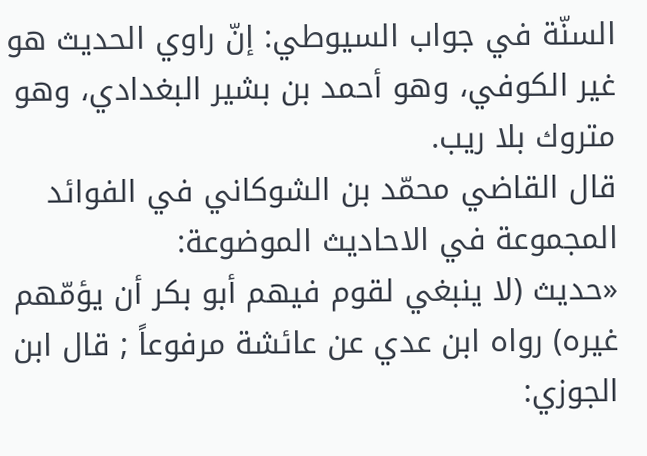السنّة في جواب السيوطي: إنّ راوي الحديث هو غير الكوفي، وهو أحمد بن بشير البغدادي، وهو متروك بلا ريب.
قال القاضي محمّد بن الشوكاني في الفوائد المجموعة في الاحاديث الموضوعة:
«حديث (لا ينبغي لقوم فيهم أبو بكر أن يؤمّهم غيره) رواه ابن عدي عن عائشة مرفوعاً ; قال ابن الجوزي: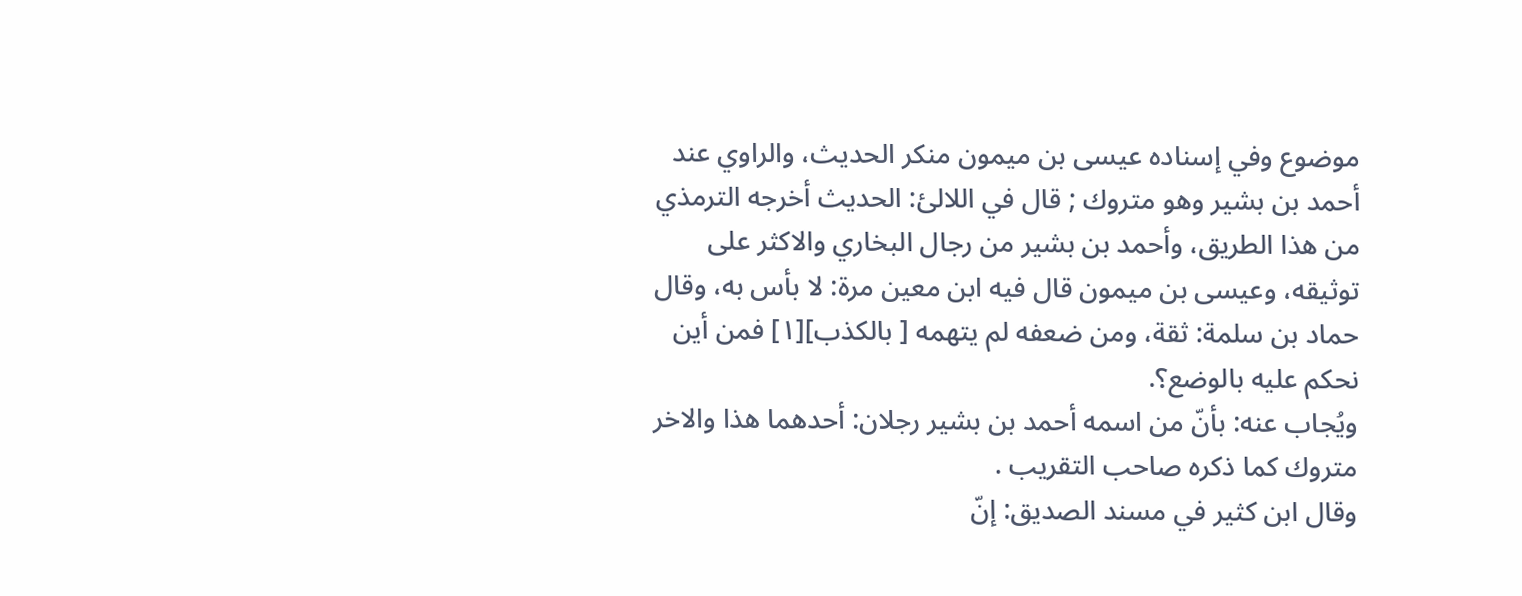موضوع وفي إسناده عيسى بن ميمون منكر الحديث، والراوي عند أحمد بن بشير وهو متروك ; قال في اللالئ: الحديث أخرجه الترمذي من هذا الطريق، وأحمد بن بشير من رجال البخاري والاكثر على توثيقه، وعيسى بن ميمون قال فيه ابن معين مرة: لا بأس به، وقال حماد بن سلمة: ثقة، ومن ضعفه لم يتهمه [ بالكذب][١] فمن أين نحكم عليه بالوضع؟.
ويُجاب عنه: بأنّ من اسمه أحمد بن بشير رجلان: أحدهما هذا والاخر متروك كما ذكره صاحب التقريب .
وقال ابن كثير في مسند الصديق: إنّ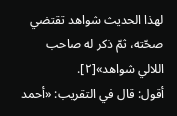لهذا الحديث شواهد تقتضي صحّته، ثمّ ذكر له صاحب اللالي شواهد»[٢].
أقول: قال في التقريب: «أحمد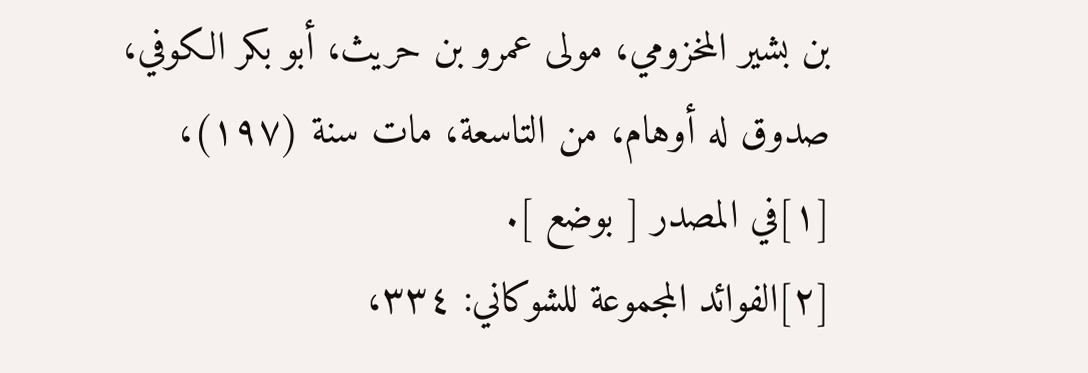بن بشير المخزومي، مولى عمرو بن حريث، أبو بكر الكوفي، صدوق له أوهام، من التاسعة، مات سنة (١٩٧)،
[١]في المصدر [ بوضع ].
[٢]الفوائد المجموعة للشوكاني: ٣٣٤،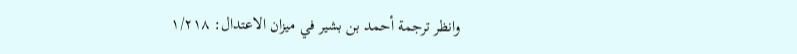وانظر ترجمة أحمد بن بشير في ميزان الاعتدال: ١/٢١٨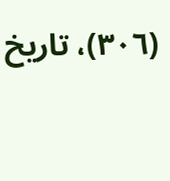(٣٠٦)، تاريخ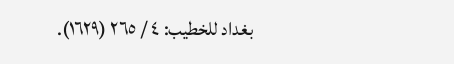بغداد للخطيب: ٤ / ٢٦٥ (١٦٢٩).